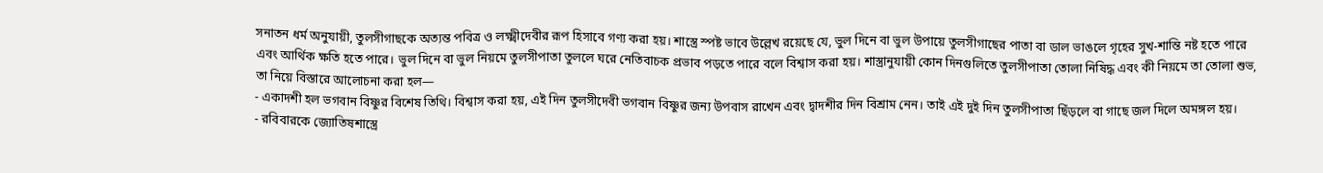সনাতন ধর্ম অনুযায়ী, তুলসীগাছকে অত্যন্ত পবিত্র ও লক্ষ্মীদেবীর রূপ হিসাবে গণ্য করা হয়। শাস্ত্রে স্পষ্ট ভাবে উল্লেখ রয়েছে যে, ভুল দিনে বা ভুল উপায়ে তুলসীগাছের পাতা বা ডাল ভাঙলে গৃহের সুখ-শান্তি নষ্ট হতে পারে এবং আর্থিক ক্ষতি হতে পারে। ভুল দিনে বা ভুল নিয়মে তুলসীপাতা তুললে ঘরে নেতিবাচক প্রভাব পড়তে পারে বলে বিশ্বাস করা হয়। শাস্ত্রানুযায়ী কোন দিনগুলিতে তুলসীপাতা তোলা নিষিদ্ধ এবং কী নিয়মে তা তোলা শুভ, তা নিয়ে বিস্তারে আলোচনা করা হল—
- একাদশী হল ভগবান বিষ্ণুর বিশেষ তিথি। বিশ্বাস করা হয়, এই দিন তুলসীদেবী ভগবান বিষ্ণুর জন্য উপবাস রাখেন এবং দ্বাদশীর দিন বিশ্রাম নেন। তাই এই দুই দিন তুলসীপাতা ছিঁড়লে বা গাছে জল দিলে অমঙ্গল হয়।
- রবিবারকে জ্যোতিষশাস্ত্রে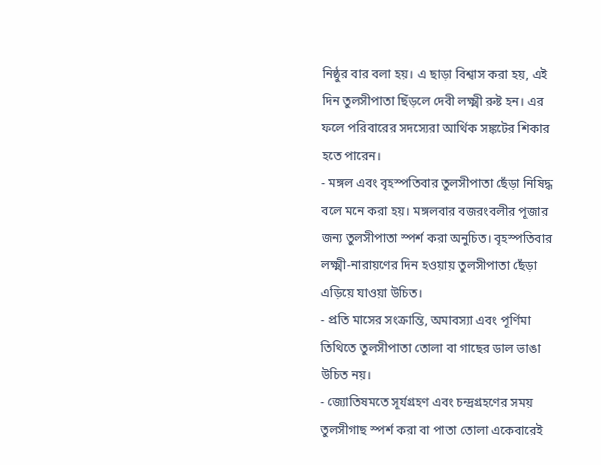নিষ্ঠুর বার বলা হয়। এ ছাড়া বিশ্বাস করা হয়, এই দিন তুলসীপাতা ছিঁড়লে দেবী লক্ষ্মী রুষ্ট হন। এর ফলে পরিবারের সদস্যেরা আর্থিক সঙ্কটের শিকার হতে পারেন।
- মঙ্গল এবং বৃহস্পতিবার তুলসীপাতা ছেঁড়া নিষিদ্ধ বলে মনে করা হয়। মঙ্গলবার বজরংবলীর পূজার জন্য তুলসীপাতা স্পর্শ করা অনুচিত। বৃহস্পতিবার লক্ষ্মী-নারায়ণের দিন হওয়ায় তুলসীপাতা ছেঁড়া এড়িয়ে যাওয়া উচিত।
- প্রতি মাসের সংক্রান্তি, অমাবস্যা এবং পূর্ণিমা তিথিতে তুলসীপাতা তোলা বা গাছের ডাল ভাঙা উচিত নয়।
- জ্যোতিষমতে সূর্যগ্রহণ এবং চন্দ্রগ্রহণের সময় তুলসীগাছ স্পর্শ করা বা পাতা তোলা একেবারেই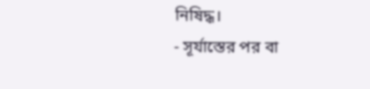নিষিদ্ধ।
- সূর্যাস্তের পর বা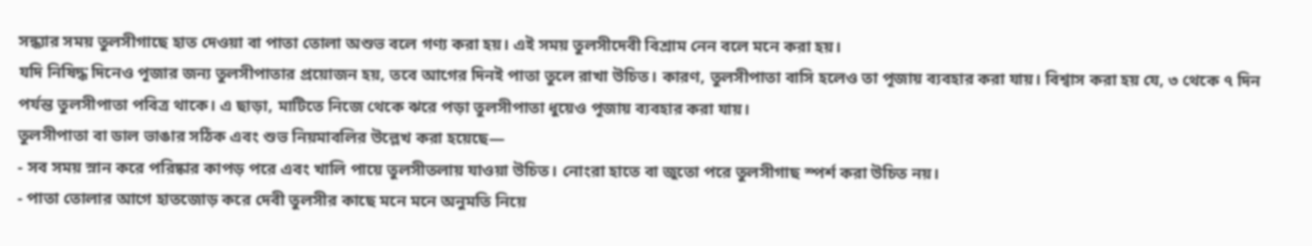সন্ধ্যার সময় তুলসীগাছে হাত দেওয়া বা পাতা তোলা অশুভ বলে গণ্য করা হয়। এই সময় তুলসীদেবী বিশ্রাম নেন বলে মনে করা হয়।
যদি নিষিদ্ধ দিনেও পূজার জন্য তুলসীপাতার প্রয়োজন হয়, তবে আগের দিনই পাতা তুলে রাখা উচিত। কারণ, তুলসীপাতা বাসি হলেও তা পূজায় ব্যবহার করা যায়। বিশ্বাস করা হয় যে, ৩ থেকে ৭ দিন পর্যন্ত তুলসীপাতা পবিত্র থাকে। এ ছাড়া, মাটিতে নিজে থেকে ঝরে পড়া তুলসীপাতা ধুয়েও পূজায় ব্যবহার করা যায়।
তুলসীপাতা বা ডাল ভাঙার সঠিক এবং শুভ নিয়মাবলির উল্লেখ করা হয়েছে—
- সব সময় স্নান করে পরিষ্কার কাপড় পরে এবং খালি পায়ে তুলসীতলায় যাওয়া উচিত। নোংরা হাতে বা জুতো পরে তুলসীগাছ স্পর্শ করা উচিত নয়।
- পাতা তোলার আগে হাতজোড় করে দেবী তুলসীর কাছে মনে মনে অনুমতি নিয়ে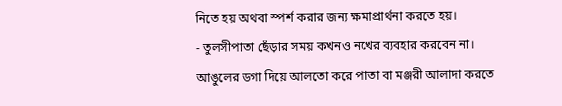নিতে হয় অথবা স্পর্শ করার জন্য ক্ষমাপ্রার্থনা করতে হয়।
- তুলসীপাতা ছেঁড়ার সময় কখনও নখের ব্যবহার করবেন না। আঙুলের ডগা দিয়ে আলতো করে পাতা বা মঞ্জরী আলাদা করতে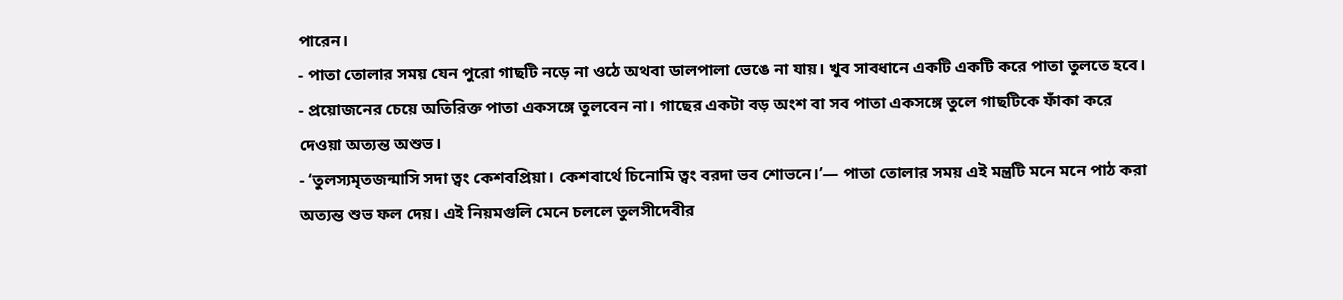পারেন।
- পাতা তোলার সময় যেন পুরো গাছটি নড়ে না ওঠে অথবা ডালপালা ভেঙে না যায়। খুব সাবধানে একটি একটি করে পাতা তুলতে হবে।
- প্রয়োজনের চেয়ে অতিরিক্ত পাতা একসঙ্গে তুলবেন না। গাছের একটা বড় অংশ বা সব পাতা একসঙ্গে তুলে গাছটিকে ফাঁকা করে দেওয়া অত্যন্ত অশুভ।
- ‘তুলস্যমৃতজন্মাসি সদা ত্বং কেশবপ্রিয়া। কেশবার্থে চিনোমি ত্বং বরদা ভব শোভনে।’— পাতা তোলার সময় এই মন্ত্রটি মনে মনে পাঠ করা অত্যন্ত শুভ ফল দেয়। এই নিয়মগুলি মেনে চললে তুলসীদেবীর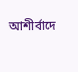আশীর্বাদে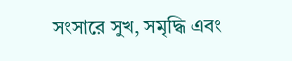সংসারে সুখ, সমৃদ্ধি এবং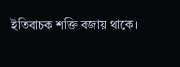ইতিবাচক শক্তি বজায় থাকে।